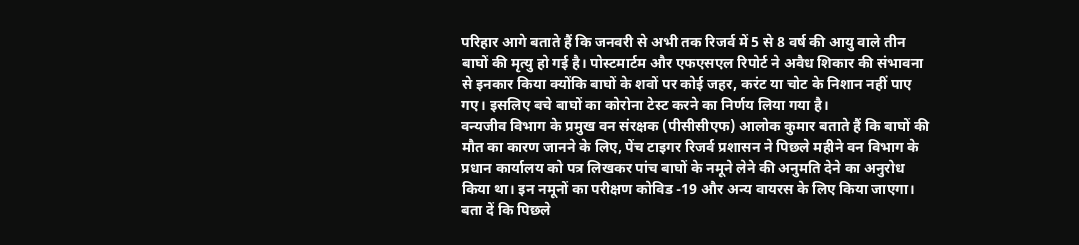परिहार आगे बताते हैं कि जनवरी से अभी तक रिजर्व में 5 से 8 वर्ष की आयु वाले तीन बाघों की मृत्यु हो गई है। पोस्टमार्टम और एफएसएल रिपोर्ट ने अवैध शिकार की संभावना से इनकार किया क्योंकि बाघों के शवों पर कोई जहर, करंट या चोट के निशान नहीं पाए गए। इसलिए बचे बाघों का कोरोना टेस्ट करने का निर्णय लिया गया है।
वन्यजीव विभाग के प्रमुख वन संरक्षक (पीसीसीएफ) आलोक कुमार बताते हैं कि बाघों की मौत का कारण जानने के लिए, पेंच टाइगर रिजर्व प्रशासन ने पिछले महीने वन विभाग के प्रधान कार्यालय को पत्र लिखकर पांच बाघों के नमूने लेने की अनुमति देने का अनुरोध किया था। इन नमूनों का परीक्षण कोविड -19 और अन्य वायरस के लिए किया जाएगा।
बता दें कि पिछले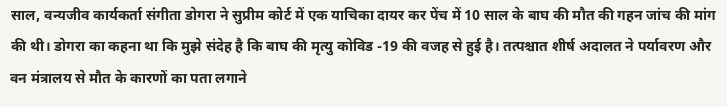साल, वन्यजीव कार्यकर्ता संगीता डोगरा ने सुप्रीम कोर्ट में एक याचिका दायर कर पेंच में 10 साल के बाघ की मौत की गहन जांच की मांग की थी। डोगरा का कहना था कि मुझे संदेह है कि बाघ की मृत्यु कोविड -19 की वजह से हुई है। तत्पश्चात शीर्ष अदालत ने पर्यावरण और वन मंत्रालय से मौत के कारणों का पता लगाने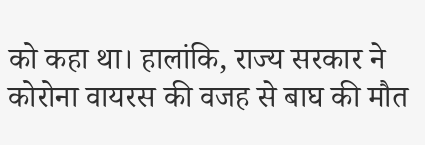को कहा था। हालांकि, राज्य सरकार ने कोरोना वायरस की वजह से बाघ की मौत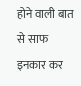होने वाली बात से साफ इनकार कर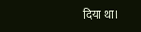दिया था।